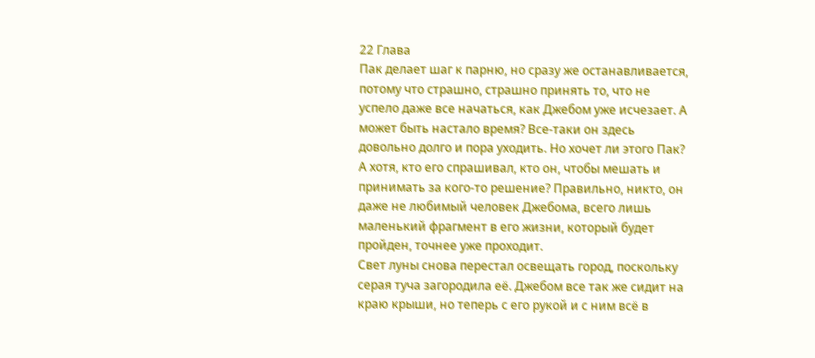22 Глава
Пак делает шаг к парню, но сразу же останавливается, потому что страшно, страшно принять то, что не успело даже все начаться, как Джебом уже исчезает. А может быть настало время? Все-таки он здесь довольно долго и пора уходить. Но хочет ли этого Пак? А хотя, кто его спрашивал, кто он, чтобы мешать и принимать за кого-то решение? Правильно, никто, он даже не любимый человек Джебома, всего лишь маленький фрагмент в его жизни, который будет пройден, точнее уже проходит.
Свет луны снова перестал освещать город, поскольку серая туча загородила её. Джебом все так же сидит на краю крыши, но теперь с его рукой и с ним всё в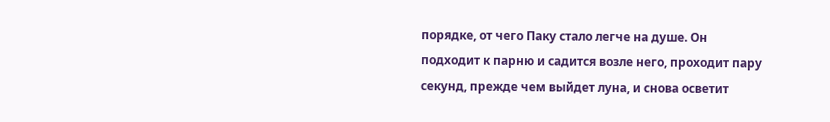порядке, от чего Паку стало легче на душе. Он подходит к парню и садится возле него, проходит пару секунд, прежде чем выйдет луна, и снова осветит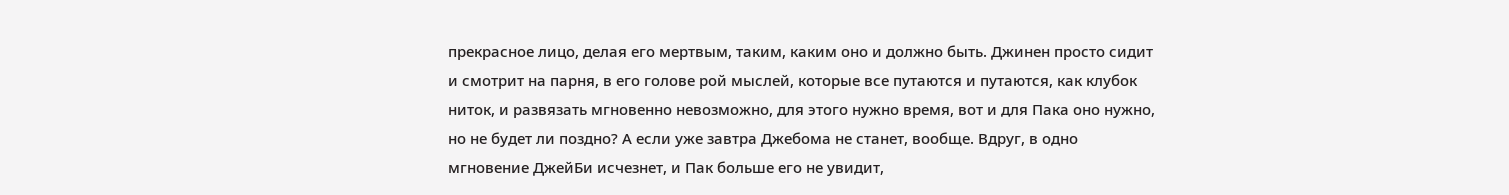прекрасное лицо, делая его мертвым, таким, каким оно и должно быть. Джинен просто сидит и смотрит на парня, в его голове рой мыслей, которые все путаются и путаются, как клубок ниток, и развязать мгновенно невозможно, для этого нужно время, вот и для Пака оно нужно, но не будет ли поздно? А если уже завтра Джебома не станет, вообще. Вдруг, в одно мгновение ДжейБи исчезнет, и Пак больше его не увидит,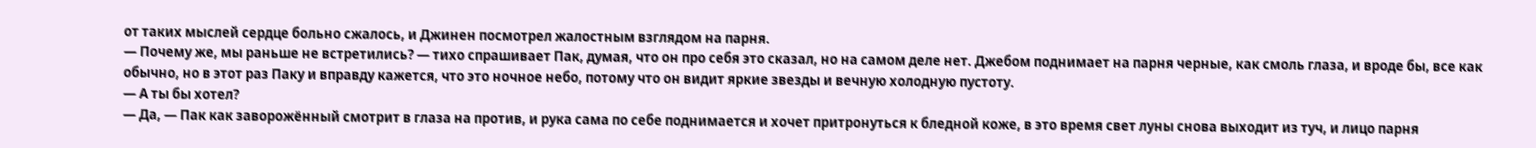от таких мыслей сердце больно сжалось, и Джинен посмотрел жалостным взглядом на парня.
— Почему же, мы раньше не встретились? — тихо спрашивает Пак, думая, что он про себя это сказал, но на самом деле нет. Джебом поднимает на парня черные, как смоль глаза, и вроде бы, все как обычно, но в этот раз Паку и вправду кажется, что это ночное небо, потому что он видит яркие звезды и вечную холодную пустоту.
— А ты бы хотел?
— Да, — Пак как заворожённый смотрит в глаза на против, и рука сама по себе поднимается и хочет притронуться к бледной коже, в это время свет луны снова выходит из туч, и лицо парня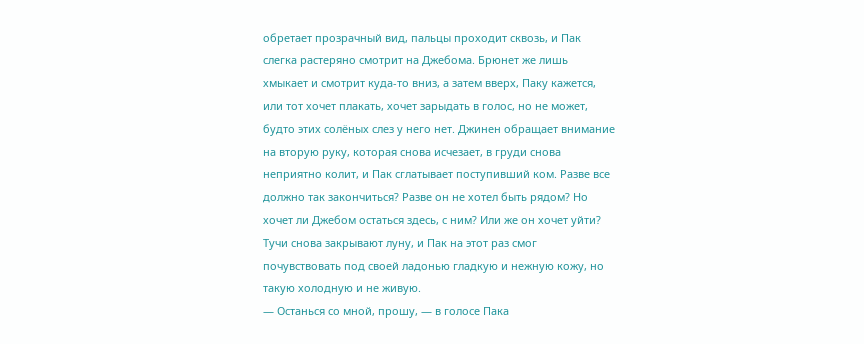обретает прозрачный вид, пальцы проходит сквозь, и Пак слегка растеряно смотрит на Джебома. Брюнет же лишь хмыкает и смотрит куда-то вниз, а затем вверх, Паку кажется, или тот хочет плакать, хочет зарыдать в голос, но не может, будто этих солёных слез у него нет. Джинен обращает внимание на вторую руку, которая снова исчезает, в груди снова неприятно колит, и Пак сглатывает поступивший ком. Разве все должно так закончиться? Разве он не хотел быть рядом? Но хочет ли Джебом остаться здесь, с ним? Или же он хочет уйти? Тучи снова закрывают луну, и Пак на этот раз смог почувствовать под своей ладонью гладкую и нежную кожу, но такую холодную и не живую.
— Останься со мной, прошу, — в голосе Пака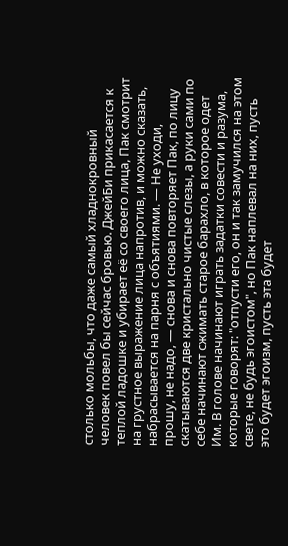столько мольбы, что даже самый хладнокровный человек повел бы сейчас бровью. ДжейБи прикасается к теплой ладошке и убирает её со своего лица, Пак смотрит на грустное выражение лица напротив, и можно сказать, набрасывается на парня с объятиями. — Не уходи, прошу, не надо, — снова и снова повторяет Пак, по лицу скатываются две кристально чистые слезы, а руки сами по себе начинают сжимать старое барахло, в которое одет Им. В голове начинают играть задатки совести и разума, которые говорят: "отпусти его, он и так замучился на этом свете, не будь эгоистом", но Пак наплевал на них, пусть это будет эгоизм, пусть эта будет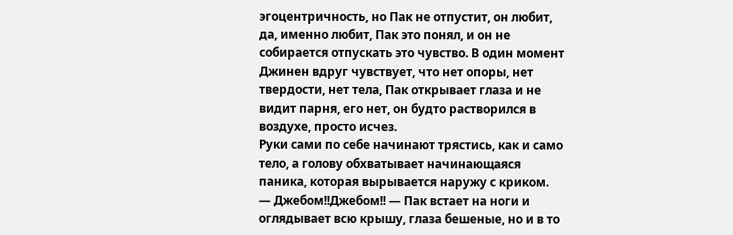эгоцентричность, но Пак не отпустит, он любит, да, именно любит, Пак это понял, и он не собирается отпускать это чувство. В один момент Джинен вдруг чувствует, что нет опоры, нет твердости, нет тела, Пак открывает глаза и не видит парня, его нет, он будто растворился в воздухе, просто исчез.
Руки сами по себе начинают трястись, как и само тело, а голову обхватывает начинающаяся паника, которая вырывается наружу с криком.
— Джебом!!Джебом!! — Пак встает на ноги и оглядывает всю крышу, глаза бешеные, но и в то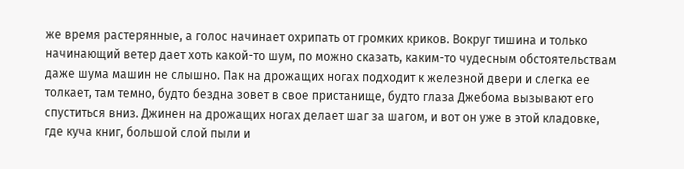же время растерянные, а голос начинает охрипать от громких криков. Вокруг тишина и только начинающий ветер дает хоть какой-то шум, по можно сказать, каким-то чудесным обстоятельствам даже шума машин не слышно. Пак на дрожащих ногах подходит к железной двери и слегка ее толкает, там темно, будто бездна зовет в свое пристанище, будто глаза Джебома вызывают его спуститься вниз. Джинен на дрожащих ногах делает шаг за шагом, и вот он уже в этой кладовке, где куча книг, большой слой пыли и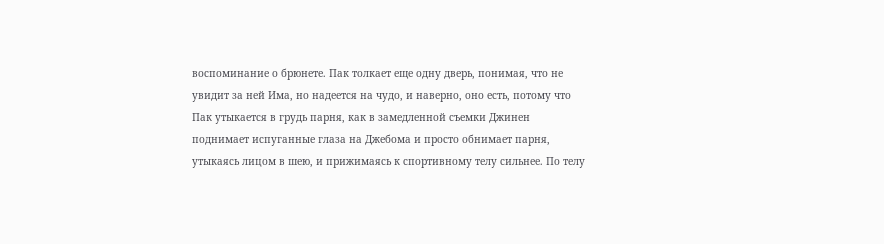воспоминание о брюнете. Пак толкает еще одну дверь, понимая, что не увидит за ней Има, но надеется на чудо, и наверно, оно есть, потому что Пак утыкается в грудь парня, как в замедленной съемки Джинен поднимает испуганные глаза на Джебома и просто обнимает парня, утыкаясь лицом в шею, и прижимаясь к спортивному телу сильнее. По телу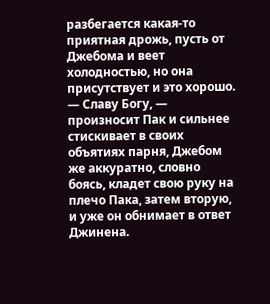разбегается какая-то приятная дрожь, пусть от Джебома и веет холодностью, но она присутствует и это хорошо.
— Славу Богу, — произносит Пак и сильнее стискивает в своих объятиях парня, Джебом же аккуратно, словно боясь, кладет свою руку на плечо Пака, затем вторую, и уже он обнимает в ответ Джинена.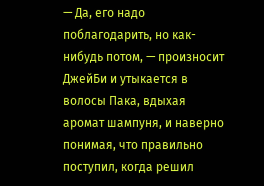— Да, его надо поблагодарить, но как-нибудь потом, — произносит ДжейБи и утыкается в волосы Пака, вдыхая аромат шампуня, и наверно понимая, что правильно поступил, когда решил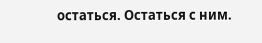остаться. Остаться с ним.